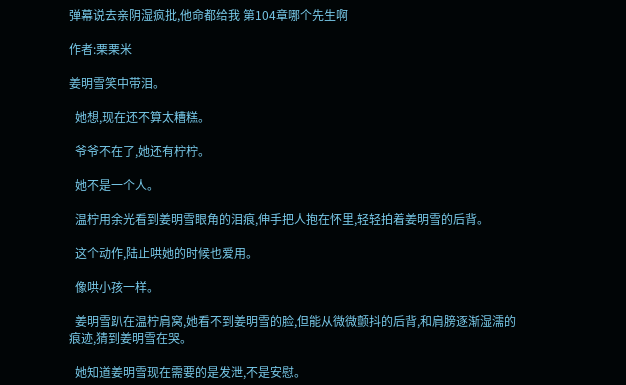弹幕说去亲阴湿疯批,他命都给我 第104章哪个先生啊

作者:栗栗米

姜明雪笑中带泪。

  她想,现在还不算太糟糕。

  爷爷不在了,她还有柠柠。

  她不是一个人。

  温柠用余光看到姜明雪眼角的泪痕,伸手把人抱在怀里,轻轻拍着姜明雪的后背。

  这个动作,陆止哄她的时候也爱用。

  像哄小孩一样。

  姜明雪趴在温柠肩窝,她看不到姜明雪的脸,但能从微微颤抖的后背,和肩膀逐渐湿濡的痕迹,猜到姜明雪在哭。

  她知道姜明雪现在需要的是发泄,不是安慰。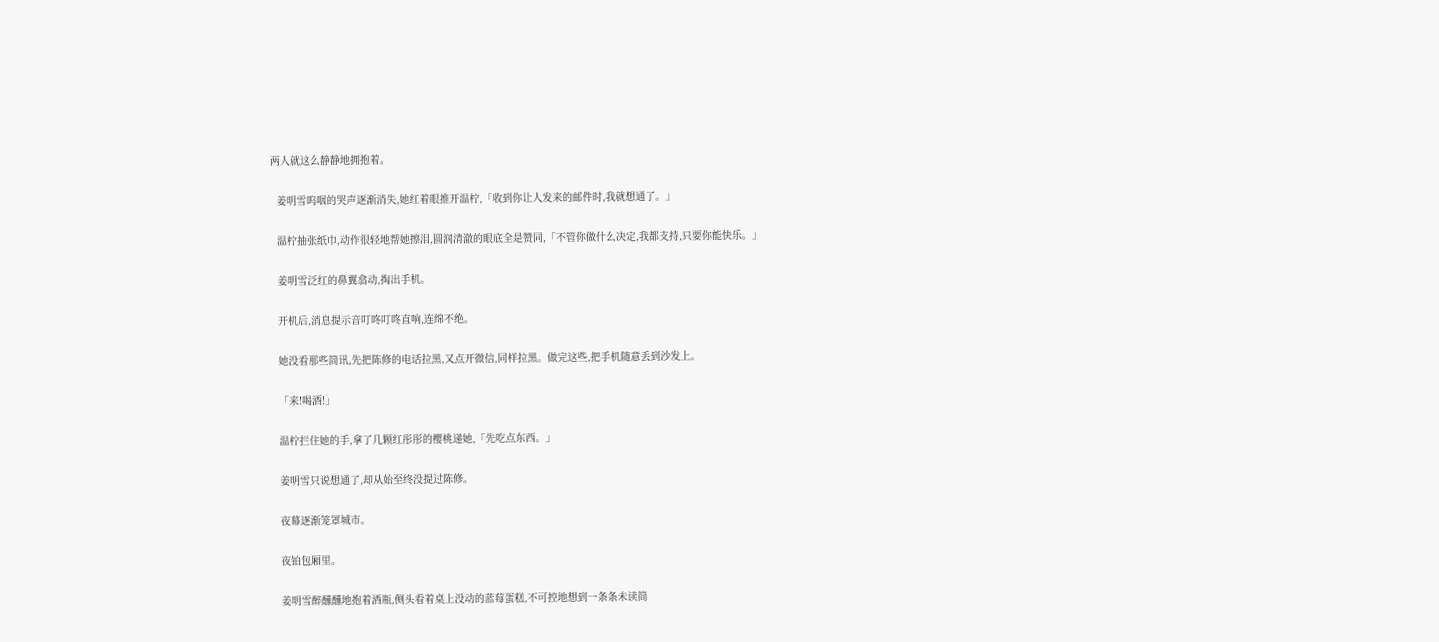两人就这么静静地拥抱着。

  姜明雪呜咽的哭声逐渐消失,她红着眼推开温柠,「收到你让人发来的邮件时,我就想通了。」

  温柠抽张纸巾,动作很轻地帮她擦泪,圆润清澈的眼底全是赞同,「不管你做什么决定,我都支持,只要你能快乐。」

  姜明雪泛红的鼻翼翕动,掏出手机。

  开机后,消息提示音叮咚叮咚直响,连绵不绝。

  她没看那些简讯,先把陈修的电话拉黑,又点开微信,同样拉黑。做完这些,把手机随意丢到沙发上。

  「来!喝酒!」

  温柠拦住她的手,拿了几颗红彤彤的樱桃递她,「先吃点东西。」

  姜明雪只说想通了,却从始至终没提过陈修。

  夜幕逐渐笼罩城市。

  夜铂包厢里。

  姜明雪醉醺醺地抱着酒瓶,侧头看着桌上没动的蓝莓蛋糕,不可控地想到一条条未读简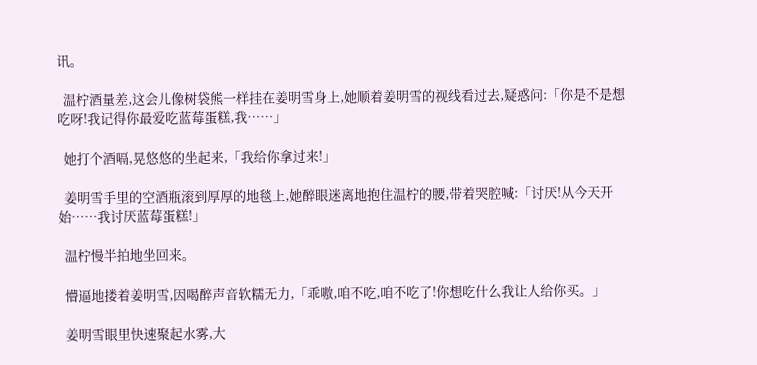讯。

  温柠酒量差,这会儿像树袋熊一样挂在姜明雪身上,她顺着姜明雪的视线看过去,疑惑问:「你是不是想吃呀!我记得你最爱吃蓝莓蛋糕,我……」

  她打个酒嗝,晃悠悠的坐起来,「我给你拿过来!」

  姜明雪手里的空酒瓶滚到厚厚的地毯上,她醉眼迷离地抱住温柠的腰,带着哭腔喊:「讨厌!从今天开始……我讨厌蓝莓蛋糕!」

  温柠慢半拍地坐回来。

  懵逼地搂着姜明雪,因喝醉声音软糯无力,「乖嗷,咱不吃,咱不吃了!你想吃什么我让人给你买。」

  姜明雪眼里快速聚起水雾,大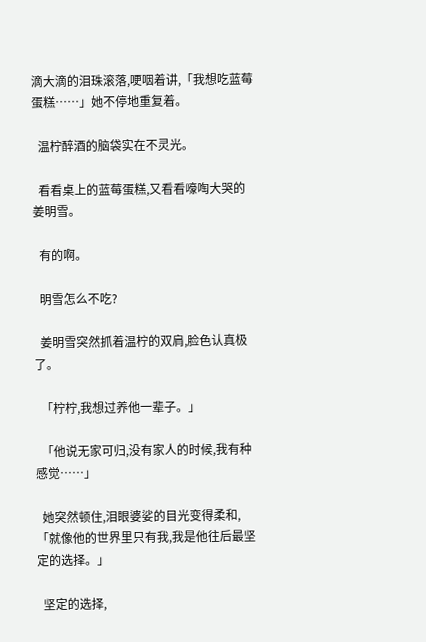滴大滴的泪珠滚落,哽咽着讲,「我想吃蓝莓蛋糕……」她不停地重复着。

  温柠醉酒的脑袋实在不灵光。

  看看桌上的蓝莓蛋糕,又看看嚎啕大哭的姜明雪。

  有的啊。

  明雪怎么不吃?

  姜明雪突然抓着温柠的双肩,脸色认真极了。

  「柠柠,我想过养他一辈子。」

  「他说无家可归,没有家人的时候,我有种感觉……」

  她突然顿住,泪眼婆娑的目光变得柔和,「就像他的世界里只有我,我是他往后最坚定的选择。」

  坚定的选择,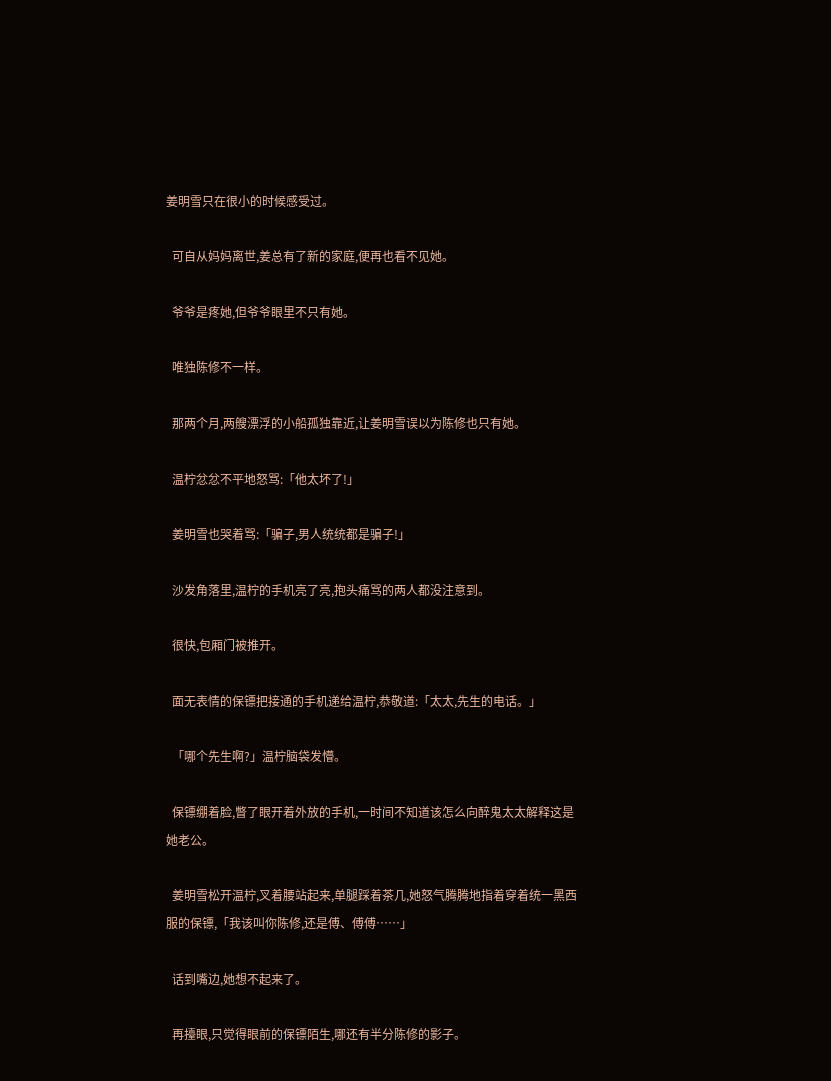姜明雪只在很小的时候感受过。

  可自从妈妈离世,姜总有了新的家庭,便再也看不见她。

  爷爷是疼她,但爷爷眼里不只有她。

  唯独陈修不一样。

  那两个月,两艘漂浮的小船孤独靠近,让姜明雪误以为陈修也只有她。

  温柠忿忿不平地怒骂:「他太坏了!」

  姜明雪也哭着骂:「骗子,男人统统都是骗子!」

  沙发角落里,温柠的手机亮了亮,抱头痛骂的两人都没注意到。

  很快,包厢门被推开。

  面无表情的保镖把接通的手机递给温柠,恭敬道:「太太,先生的电话。」

  「哪个先生啊?」温柠脑袋发懵。

  保镖绷着脸,瞥了眼开着外放的手机,一时间不知道该怎么向醉鬼太太解释这是她老公。

  姜明雪松开温柠,叉着腰站起来,单腿踩着茶几,她怒气腾腾地指着穿着统一黑西服的保镖,「我该叫你陈修,还是傅、傅傅……」

  话到嘴边,她想不起来了。

  再擡眼,只觉得眼前的保镖陌生,哪还有半分陈修的影子。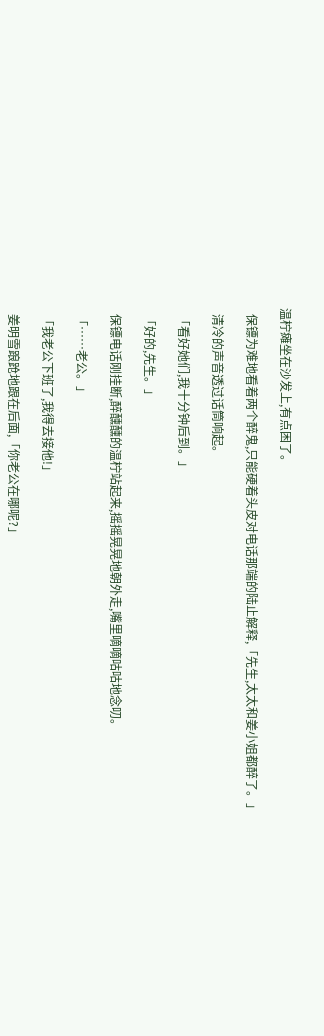温柠瘫坐在沙发上,有点困了。

  保镖为难地看着两个醉鬼,只能硬着头皮对电话那端的陆止解释,「先生,太太和姜小姐都醉了。」

  清冷的声音透过话筒响起。

  「看好她们,我十分钟后到。」

  「好的,先生。」

  保镖电话刚挂断,醉醺醺的温柠站起来,摇摇晃晃地朝外走,嘴里嘀嘀咕咕地念叨。

  「……老公。」

  「我老公下班了,我得去接他!」

  姜明雪踉跄地跟在后面,「你老公在哪呢?」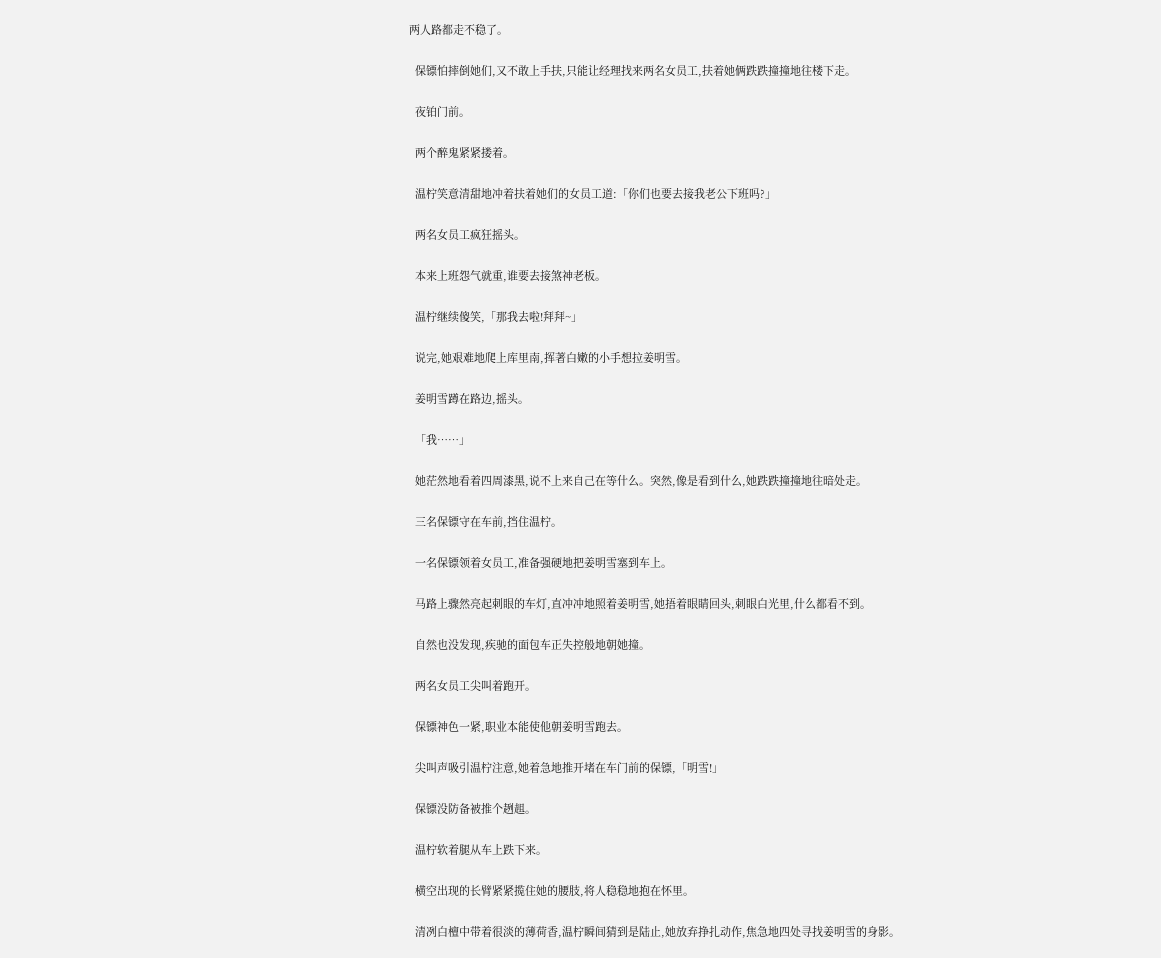两人路都走不稳了。

  保镖怕摔倒她们,又不敢上手扶,只能让经理找来两名女员工,扶着她俩跌跌撞撞地往楼下走。

  夜铂门前。

  两个醉鬼紧紧搂着。

  温柠笑意清甜地冲着扶着她们的女员工道:「你们也要去接我老公下班吗?」

  两名女员工疯狂摇头。

  本来上班怨气就重,谁要去接煞神老板。

  温柠继续傻笑,「那我去啦!拜拜~」

  说完,她艰难地爬上库里南,挥著白嫩的小手想拉姜明雪。

  姜明雪蹲在路边,摇头。

  「我……」

  她茫然地看着四周漆黑,说不上来自己在等什么。突然,像是看到什么,她跌跌撞撞地往暗处走。

  三名保镖守在车前,挡住温柠。

  一名保镖领着女员工,准备强硬地把姜明雪塞到车上。

  马路上骤然亮起刺眼的车灯,直冲冲地照着姜明雪,她捂着眼睛回头,刺眼白光里,什么都看不到。

  自然也没发现,疾驰的面包车正失控般地朝她撞。

  两名女员工尖叫着跑开。

  保镖神色一紧,职业本能使他朝姜明雪跑去。

  尖叫声吸引温柠注意,她着急地推开堵在车门前的保镖,「明雪!」

  保镖没防备被推个趔趄。

  温柠软着腿从车上跌下来。

  横空出现的长臂紧紧揽住她的腰肢,将人稳稳地抱在怀里。

  清冽白檀中带着很淡的薄荷香,温柠瞬间猜到是陆止,她放弃挣扎动作,焦急地四处寻找姜明雪的身影。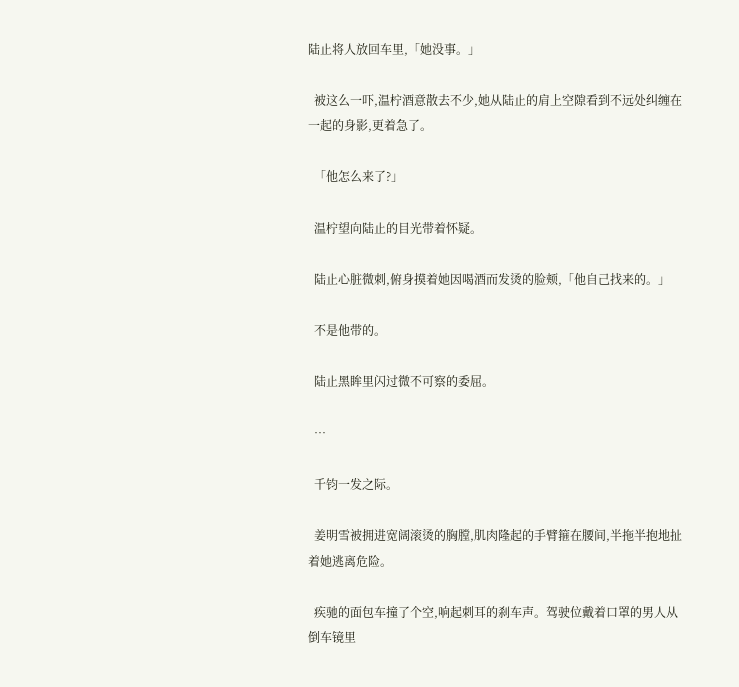陆止将人放回车里,「她没事。」

  被这么一吓,温柠酒意散去不少,她从陆止的肩上空隙看到不远处纠缠在一起的身影,更着急了。

  「他怎么来了?」

  温柠望向陆止的目光带着怀疑。

  陆止心脏微刺,俯身摸着她因喝酒而发烫的脸颊,「他自己找来的。」

  不是他带的。

  陆止黑眸里闪过微不可察的委屈。

  …

  千钧一发之际。

  姜明雪被拥进宽阔滚烫的胸膛,肌肉隆起的手臂箍在腰间,半拖半抱地扯着她逃离危险。

  疾驰的面包车撞了个空,响起刺耳的刹车声。驾驶位戴着口罩的男人从倒车镜里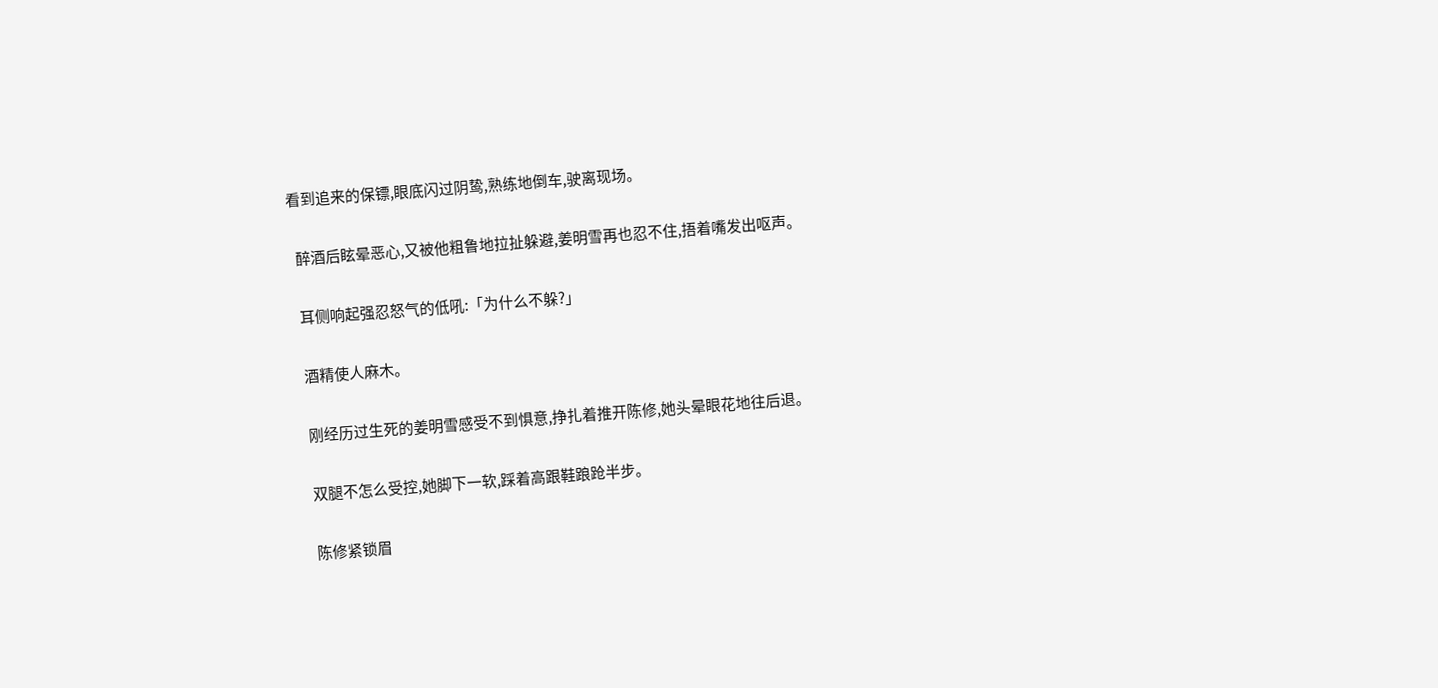看到追来的保镖,眼底闪过阴鸷,熟练地倒车,驶离现场。

  醉酒后眩晕恶心,又被他粗鲁地拉扯躲避,姜明雪再也忍不住,捂着嘴发出呕声。

  耳侧响起强忍怒气的低吼:「为什么不躲?」

  酒精使人麻木。

  刚经历过生死的姜明雪感受不到惧意,挣扎着推开陈修,她头晕眼花地往后退。

  双腿不怎么受控,她脚下一软,踩着高跟鞋踉跄半步。

  陈修紧锁眉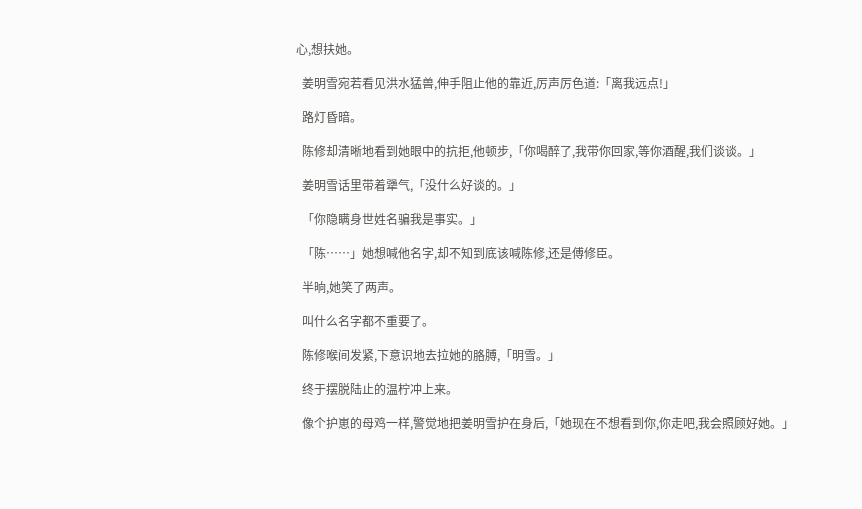心,想扶她。

  姜明雪宛若看见洪水猛兽,伸手阻止他的靠近,厉声厉色道:「离我远点!」

  路灯昏暗。

  陈修却清晰地看到她眼中的抗拒,他顿步,「你喝醉了,我带你回家,等你酒醒,我们谈谈。」

  姜明雪话里带着犟气,「没什么好谈的。」

  「你隐瞒身世姓名骗我是事实。」

  「陈……」她想喊他名字,却不知到底该喊陈修,还是傅修臣。

  半晌,她笑了两声。

  叫什么名字都不重要了。

  陈修喉间发紧,下意识地去拉她的胳膊,「明雪。」

  终于摆脱陆止的温柠冲上来。

  像个护崽的母鸡一样,警觉地把姜明雪护在身后,「她现在不想看到你,你走吧,我会照顾好她。」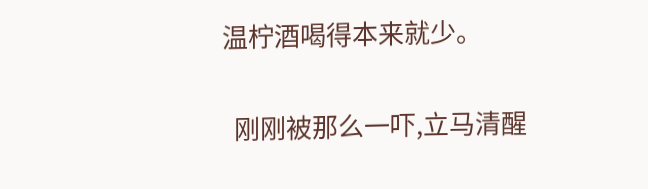温柠酒喝得本来就少。

  刚刚被那么一吓,立马清醒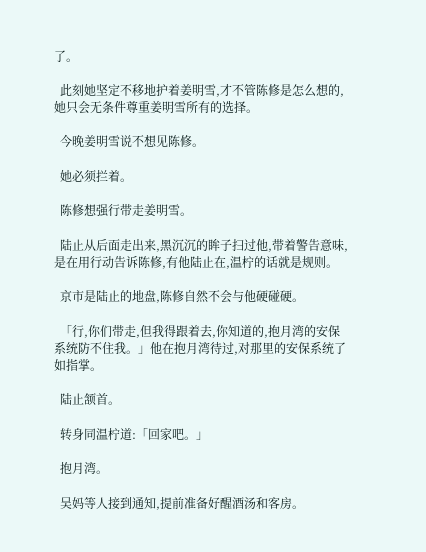了。

  此刻她坚定不移地护着姜明雪,才不管陈修是怎么想的,她只会无条件尊重姜明雪所有的选择。

  今晚姜明雪说不想见陈修。

  她必须拦着。

  陈修想强行带走姜明雪。

  陆止从后面走出来,黑沉沉的眸子扫过他,带着警告意味,是在用行动告诉陈修,有他陆止在,温柠的话就是规则。

  京市是陆止的地盘,陈修自然不会与他硬碰硬。

  「行,你们带走,但我得跟着去,你知道的,抱月湾的安保系统防不住我。」他在抱月湾待过,对那里的安保系统了如指掌。

  陆止颔首。

  转身同温柠道:「回家吧。」

  抱月湾。

  吴妈等人接到通知,提前准备好醒酒汤和客房。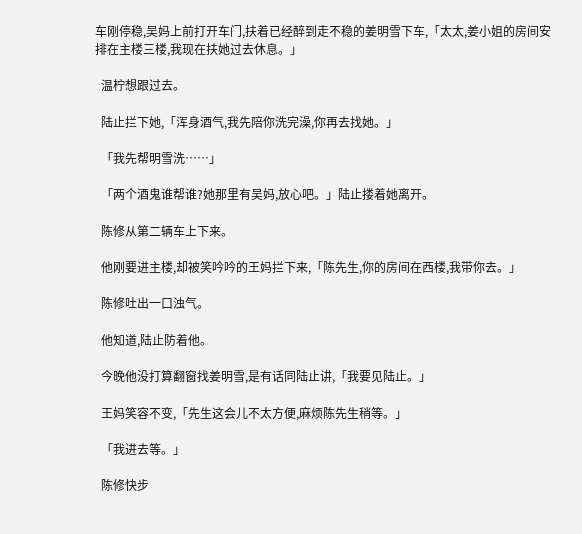车刚停稳,吴妈上前打开车门,扶着已经醉到走不稳的姜明雪下车,「太太,姜小姐的房间安排在主楼三楼,我现在扶她过去休息。」

  温柠想跟过去。

  陆止拦下她,「浑身酒气,我先陪你洗完澡,你再去找她。」

  「我先帮明雪洗……」

  「两个酒鬼谁帮谁?她那里有吴妈,放心吧。」陆止搂着她离开。

  陈修从第二辆车上下来。

  他刚要进主楼,却被笑吟吟的王妈拦下来,「陈先生,你的房间在西楼,我带你去。」

  陈修吐出一口浊气。

  他知道,陆止防着他。

  今晚他没打算翻窗找姜明雪,是有话同陆止讲,「我要见陆止。」

  王妈笑容不变,「先生这会儿不太方便,麻烦陈先生稍等。」

  「我进去等。」

  陈修快步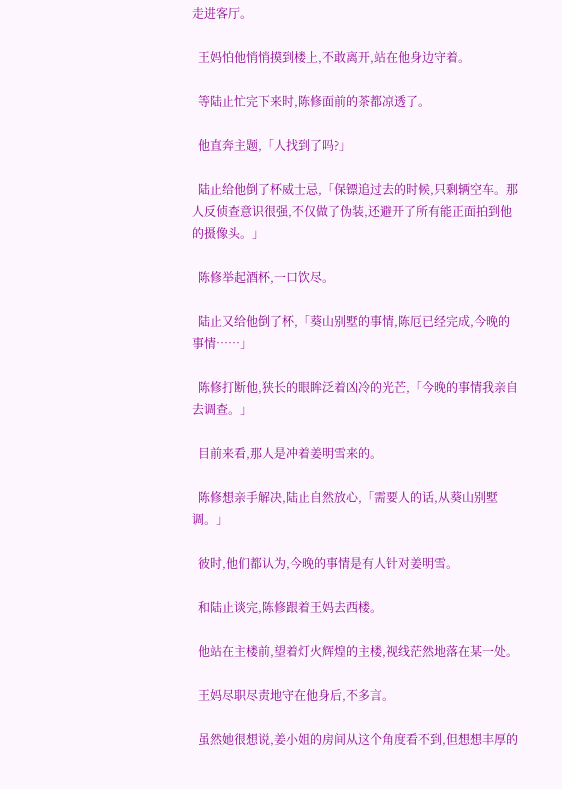走进客厅。

  王妈怕他悄悄摸到楼上,不敢离开,站在他身边守着。

  等陆止忙完下来时,陈修面前的茶都凉透了。

  他直奔主题,「人找到了吗?」

  陆止给他倒了杯威士忌,「保镖追过去的时候,只剩辆空车。那人反侦查意识很强,不仅做了伪装,还避开了所有能正面拍到他的摄像头。」

  陈修举起酒杯,一口饮尽。

  陆止又给他倒了杯,「葵山别墅的事情,陈厄已经完成,今晚的事情……」

  陈修打断他,狭长的眼眸泛着凶冷的光芒,「今晚的事情我亲自去调查。」

  目前来看,那人是冲着姜明雪来的。

  陈修想亲手解决,陆止自然放心,「需要人的话,从葵山别墅调。」

  彼时,他们都认为,今晚的事情是有人针对姜明雪。

  和陆止谈完,陈修跟着王妈去西楼。

  他站在主楼前,望着灯火辉煌的主楼,视线茫然地落在某一处。

  王妈尽职尽责地守在他身后,不多言。

  虽然她很想说,姜小姐的房间从这个角度看不到,但想想丰厚的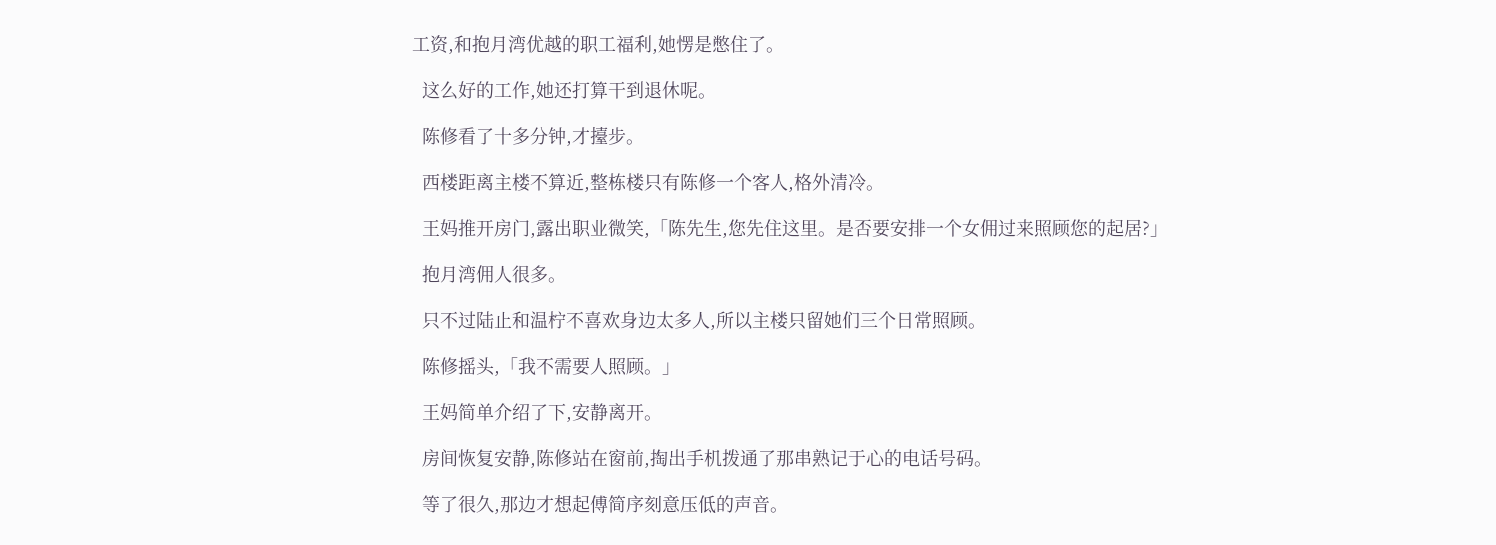工资,和抱月湾优越的职工福利,她愣是憋住了。

  这么好的工作,她还打算干到退休呢。

  陈修看了十多分钟,才擡步。

  西楼距离主楼不算近,整栋楼只有陈修一个客人,格外清冷。

  王妈推开房门,露出职业微笑,「陈先生,您先住这里。是否要安排一个女佣过来照顾您的起居?」

  抱月湾佣人很多。

  只不过陆止和温柠不喜欢身边太多人,所以主楼只留她们三个日常照顾。

  陈修摇头,「我不需要人照顾。」

  王妈简单介绍了下,安静离开。

  房间恢复安静,陈修站在窗前,掏出手机拨通了那串熟记于心的电话号码。

  等了很久,那边才想起傅简序刻意压低的声音。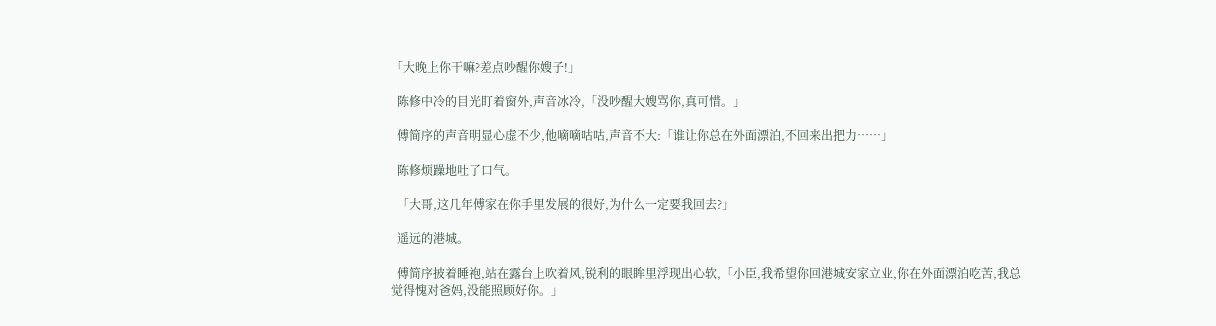「大晚上你干嘛?差点吵醒你嫂子!」

  陈修中冷的目光盯着窗外,声音冰冷,「没吵醒大嫂骂你,真可惜。」

  傅简序的声音明显心虚不少,他嘀嘀咕咕,声音不大:「谁让你总在外面漂泊,不回来出把力……」

  陈修烦躁地吐了口气。

  「大哥,这几年傅家在你手里发展的很好,为什么一定要我回去?」

  遥远的港城。

  傅简序披着睡袍,站在露台上吹着风,锐利的眼眸里浮现出心软,「小臣,我希望你回港城安家立业,你在外面漂泊吃苦,我总觉得愧对爸妈,没能照顾好你。」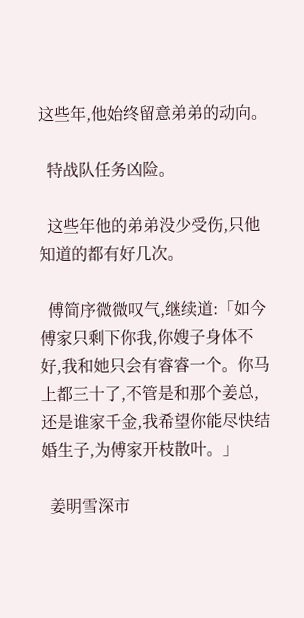这些年,他始终留意弟弟的动向。

  特战队任务凶险。

  这些年他的弟弟没少受伤,只他知道的都有好几次。

  傅简序微微叹气,继续道:「如今傅家只剩下你我,你嫂子身体不好,我和她只会有睿睿一个。你马上都三十了,不管是和那个姜总,还是谁家千金,我希望你能尽快结婚生子,为傅家开枝散叶。」

  姜明雪深市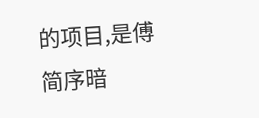的项目,是傅简序暗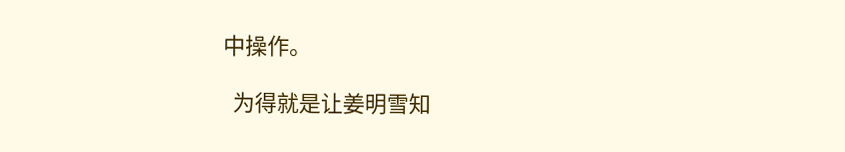中操作。

  为得就是让姜明雪知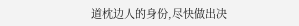道枕边人的身份,尽快做出决